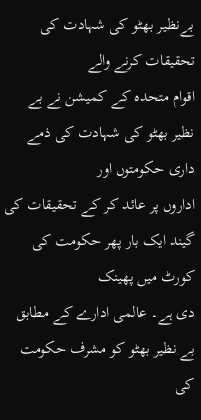بےنظیر بھٹو کی شہادت کی تحقیقات کرنے والے
اقوام متحدہ کے کمیشن نے بے نظیر بھٹو کی شہادت کی ذمے داری حکومتوں اور
اداروں پر عائد کر کے تحقیقات کی گیند ایک بار پھر حکومت کی کورٹ میں پھینک
دی ہے۔ عالمی ادارے کے مطابق بے نظیر بھٹو کو مشرف حکومت کی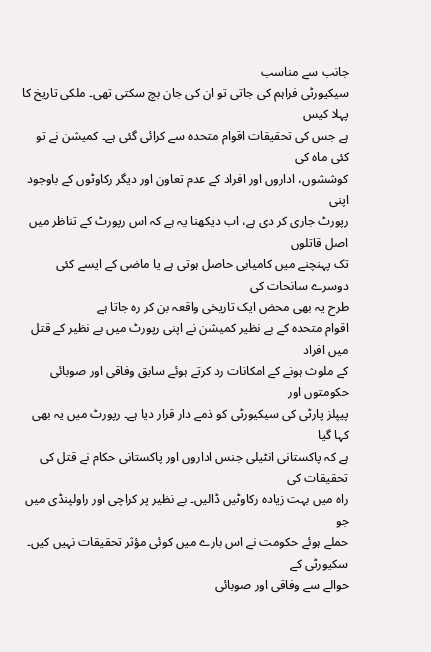جانب سے مناسب
سیکیورٹی فراہم کی جاتی تو ان کی جان بچ سکتی تھی۔ ملکی تاریخ کا پہلا کیس
ہے جس کی تحقیقات اقوام متحدہ سے کرائی گئی ہے۔ کمیشن نے تو کئی ماہ کی
کوششوں، اداروں اور افراد کے عدم تعاون اور دیگر رکاوٹوں کے باوجود اپنی
رپورٹ جاری کر دی ہے، اب دیکھنا یہ ہے کہ اس رپورٹ کے تناظر میں اصل قاتلوں
تک پہنچنے میں کامیابی حاصل ہوتی ہے یا ماضی کے ایسے کئی دوسرے سانحات کی
طرح یہ بھی محض ایک تاریخی واقعہ بن کر رہ جاتا ہے
اقوام متحدہ کے بے نظیر کمیشن نے اپنی رپورٹ میں بے نظیر کے قتل میں افراد
کے ملوث ہونے کے امکانات رد کرتے ہوئے سابق وفاقی اور صوبائی حکومتوں اور
پیپلز پارٹی کی سیکیورٹی کو ذمے دار قرار دیا ہے۔ رپورٹ میں یہ بھی کہا گیا
ہے کہ پاکستانی انٹیلی جنس اداروں اور پاکستانی حکام نے قتل کی تحقیقات کی
راہ میں بہت زیادہ رکاوٹیں ڈالیں۔ بے نظیر پر کراچی اور راولپنڈی میں جو
حملے ہوئے حکومت نے اس بارے میں کوئی مؤثر تحقیقات نہیں کیں۔ سکیورٹی کے
حوالے سے وفاقی اور صوبائی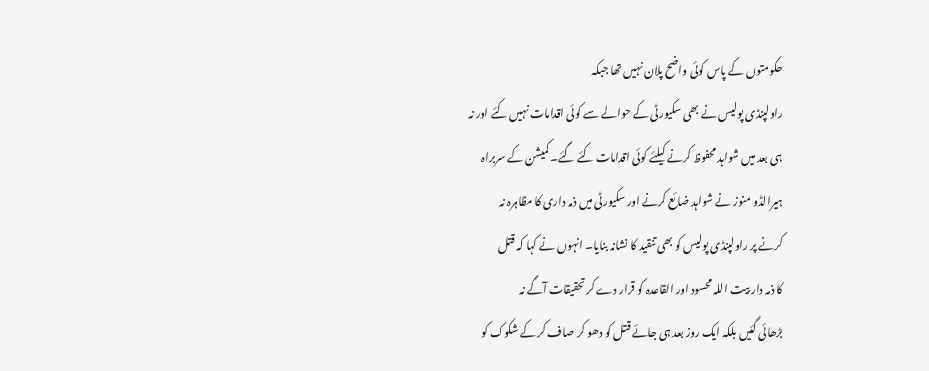حکومتوں کے پاس کوئی واضح پلان نہیں تھا جبکہ
راولپنڈی پولیس نے بھی سکیورٹی کے حوالے سے کوئی اقدامات نہیں کئے اور نہ
ہی بعد میں شواہد محفوظ کرنے کیلئے کوئی اقدامات کئے گئے۔ کمیشن کے سربراہ
ہیرالڈو منوز نے شواہد ضائع کرنے اور سکیورٹی میں ذمہ داری کا مظاہرہ نہ
کرنے پر راولپنڈی پولیس کو بھی تنقید کا نشانہ بنایا۔ انہوں نے کہا کہ قتل
کا ذمہ دار بیت اللہ محسود اور القاعدہ کو قرار دے کر تحقیقات آگے نہ
بڑھائی گئیں بلکہ ایک روز بعد ہی جائے قتل کو دھو کر صاف کر کے شکوک کو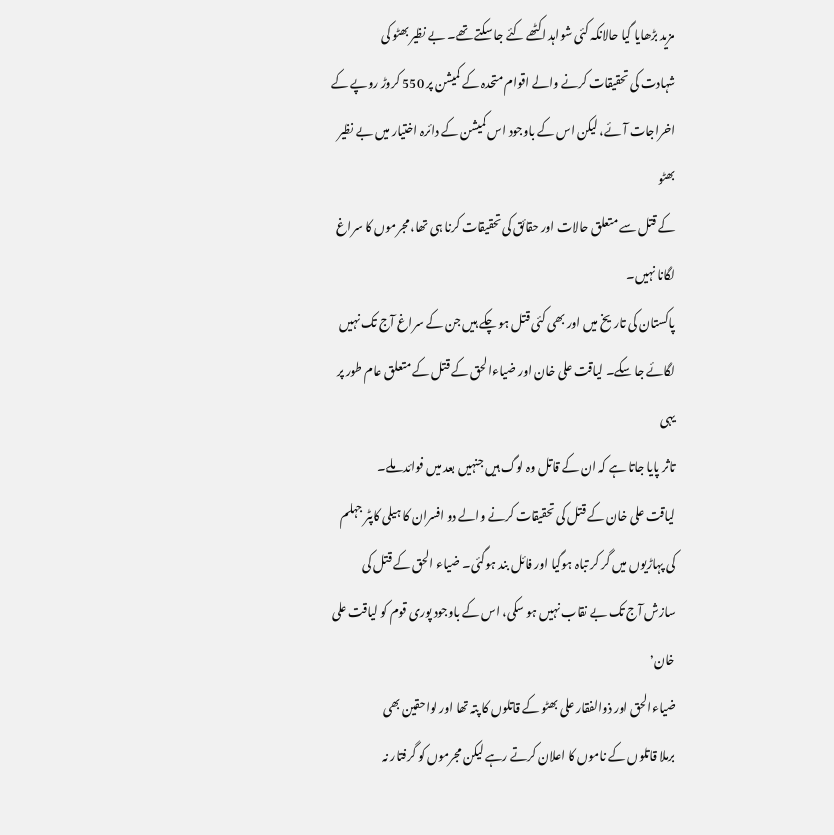مزید بڑھایا گیا حالانکہ کئی شواہد اکٹھے کئے جا سکتے تھے۔ بے نظیر بھٹو کی
شہادت کی تحقیقات کرنے والے اقوام متحدہ کے کمیشن پر 550 کروڑ روپے کے
اخراجات آئے، لیکن اس کے باوجود اس کمیشن کے دائرہ اختیار میں بے نظیر بھٹو
کے قتل سے متعلق حالات اور حقائق کی تحقیقات کرنا ہی تھا، مجرموں کا سراغ
لگانا نہیں۔
پاکستان کی تاریخ میں اور بھی کئی قتل ہو چکے ہیں جن کے سراغ آج تک نہیں
لگائے جا سکے۔ لیاقت علی خان اور ضیاءالحق کے قتل کے متعلق عام طور پر یہی
تاثر پایا جاتا ہے کہ ان کے قاتل وہ لوگ ہیں جنہیں بعد میں فوائد ملے۔
لیاقت علی خان کے قتل کی تحقیقات کرنے والے دو افسران کا ہیلی کاپٹر جہلم
کی پہاڑیوں میں گر کر تباہ ہوگیا اور فائل بند ہوگئی۔ ضیاء الحق کے قتل کی
سازش آج تک بے نقاب نہیں ہو سکی، اس کے باوجود پوری قوم کو لیاقت علی خان٬
ضیاءالحق اور ذوالفقار علی بھٹو کے قاتلوں کا پتہ تھا اور لواحقین بھی
برملا قاتلوں کے ناموں کا اعلان کرتے رہے لیکن مجرموں کو گرفتار نہ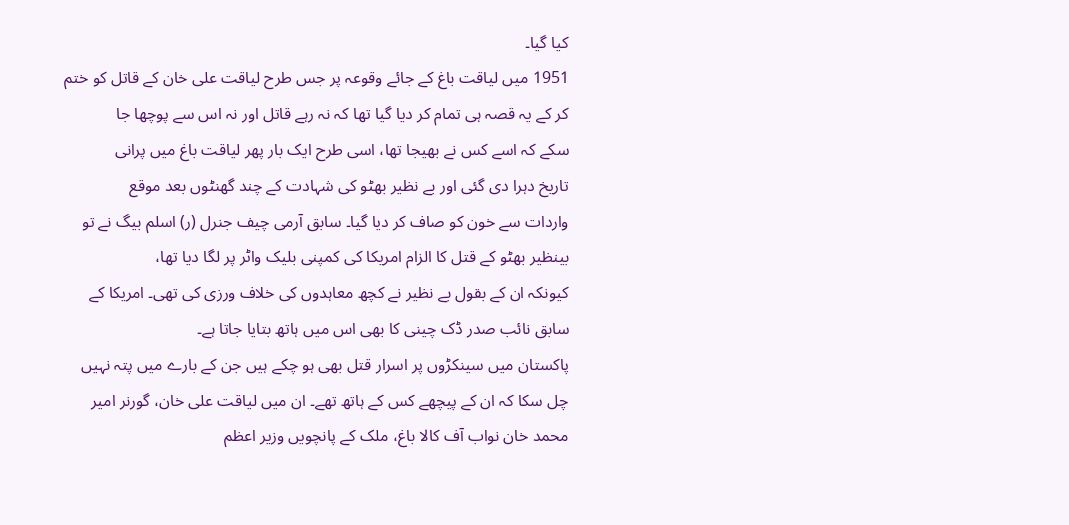کیا گیا۔
1951 میں لیاقت باغ کے جائے وقوعہ پر جس طرح لیاقت علی خان کے قاتل کو ختم
کر کے یہ قصہ ہی تمام کر دیا گیا تھا کہ نہ رہے قاتل اور نہ اس سے پوچھا جا
سکے کہ اسے کس نے بھیجا تھا، اسی طرح ایک بار پھر لیاقت باغ میں پرانی
تاریخ دہرا دی گئی اور بے نظیر بھٹو کی شہادت کے چند گھنٹوں بعد موقع
واردات سے خون کو صاف کر دیا گیا۔ سابق آرمی چیف جنرل (ر) اسلم بیگ نے تو
بینظیر بھٹو کے قتل کا الزام امریکا کی کمپنی بلیک واٹر پر لگا دیا تھا،
کیونکہ ان کے بقول بے نظیر نے کچھ معاہدوں کی خلاف ورزی کی تھی۔ امریکا کے
سابق نائب صدر ڈک چینی کا بھی اس میں ہاتھ بتایا جاتا ہے۔
پاکستان میں سینکڑوں پر اسرار قتل بھی ہو چکے ہیں جن کے بارے میں پتہ نہیں
چل سکا کہ ان کے پیچھے کس کے ہاتھ تھے۔ ان میں لیاقت علی خان، گورنر امیر
محمد خان نواب آف کالا باغ، ملک کے پانچویں وزیر اعظم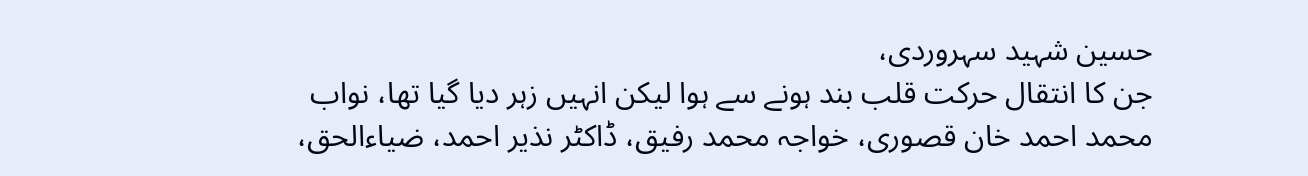حسین شہید سہروردی،
جن کا انتقال حرکت قلب بند ہونے سے ہوا لیکن انہیں زہر دیا گیا تھا، نواب
محمد احمد خان قصوری، خواجہ محمد رفیق، ڈاکٹر نذیر احمد، ضیاءالحق،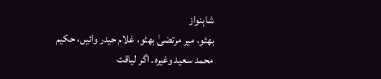شاہنواز
بھٹو، میر مرتضیٰ بھٹو، غلام حیدر وائیں، حکیم محمد سعید وغیرہ۔ اگر لیاقت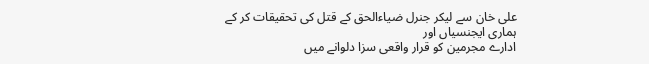علی خان سے لیکر جنرل ضیاءالحق کے قتل کی تحقیقات کر کے ہماری ایجنسیاں اور
ادارے مجرمین کو قرار واقعی سزا دلوانے میں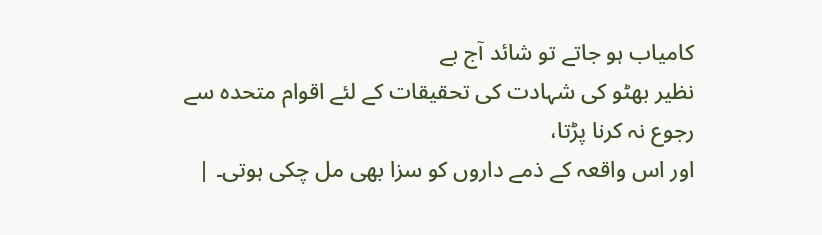کامیاب ہو جاتے تو شائد آج بے
نظیر بھٹو کی شہادت کی تحقیقات کے لئے اقوام متحدہ سے رجوع نہ کرنا پڑتا،
اور اس واقعہ کے ذمے داروں کو سزا بھی مل چکی ہوتی۔ |